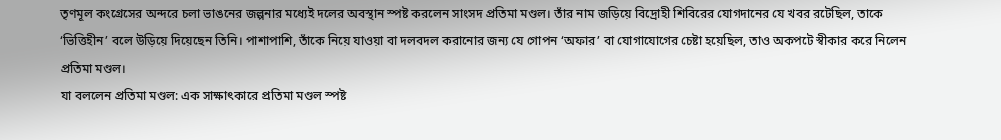তৃণমূল কংগ্রেসের অন্দরে চলা ভাঙনের জল্পনার মধ্যেই দলের অবস্থান স্পষ্ট করলেন সাংসদ প্রতিমা মণ্ডল। তাঁর নাম জড়িয়ে বিদ্রোহী শিবিরের যোগদানের যে খবর রটেছিল, তাকে ‘ভিত্তিহীন’ বলে উড়িয়ে দিয়েছেন তিনি। পাশাপাশি, তাঁকে নিয়ে যাওয়া বা দলবদল করানোর জন্য যে গোপন ‘অফার’ বা যোগাযোগের চেষ্টা হয়েছিল, তাও অকপটে স্বীকার করে নিলেন প্রতিমা মণ্ডল।
যা বললেন প্রতিমা মণ্ডল: এক সাক্ষাৎকারে প্রতিমা মণ্ডল স্পষ্ট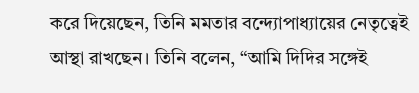করে দিয়েছেন, তিনি মমতার বন্দ্যোপাধ্যায়ের নেতৃত্বেই আস্থা রাখছেন। তিনি বলেন, “আমি দিদির সঙ্গেই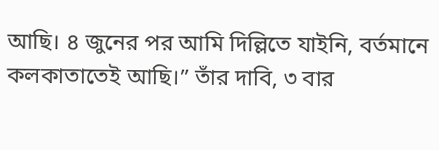আছি। ৪ জুনের পর আমি দিল্লিতে যাইনি, বর্তমানে কলকাতাতেই আছি।” তাঁর দাবি, ৩ বার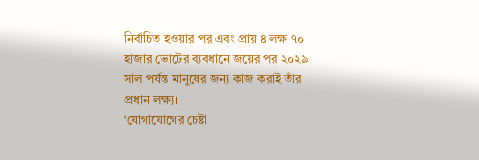নির্বাচিত হওয়ার পর এবং প্রায় ৪ লক্ষ ৭০ হাজার ভোটের ব্যবধানে জয়ের পর ২০২৯ সাল পর্যন্ত মানুষের জন্য কাজ করাই তাঁর প্রধান লক্ষ্য।
‘যোগাযোগের চেষ্টা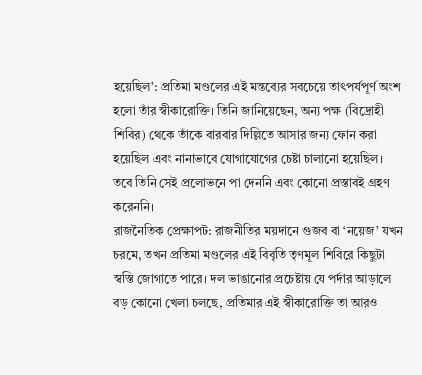হয়েছিল’: প্রতিমা মণ্ডলের এই মন্তব্যের সবচেয়ে তাৎপর্যপূর্ণ অংশ হলো তাঁর স্বীকারোক্তি। তিনি জানিয়েছেন, অন্য পক্ষ (বিদ্রোহী শিবির) থেকে তাঁকে বারবার দিল্লিতে আসার জন্য ফোন করা হয়েছিল এবং নানাভাবে যোগাযোগের চেষ্টা চালানো হয়েছিল। তবে তিনি সেই প্রলোভনে পা দেননি এবং কোনো প্রস্তাবই গ্রহণ করেননি।
রাজনৈতিক প্রেক্ষাপট: রাজনীতির ময়দানে গুজব বা ‘নয়েজ’ যখন চরমে, তখন প্রতিমা মণ্ডলের এই বিবৃতি তৃণমূল শিবিরে কিছুটা স্বস্তি জোগাতে পারে। দল ভাঙানোর প্রচেষ্টায় যে পর্দার আড়ালে বড় কোনো খেলা চলছে, প্রতিমার এই স্বীকারোক্তি তা আরও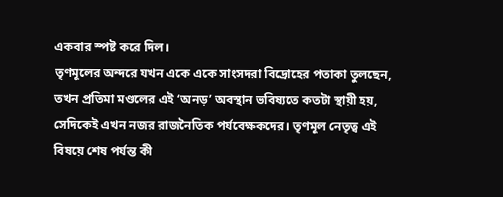একবার স্পষ্ট করে দিল।
তৃণমূলের অন্দরে যখন একে একে সাংসদরা বিদ্রোহের পতাকা তুলছেন, তখন প্রতিমা মণ্ডলের এই ‘অনড়’ অবস্থান ভবিষ্যতে কতটা স্থায়ী হয়, সেদিকেই এখন নজর রাজনৈতিক পর্যবেক্ষকদের। তৃণমূল নেতৃত্ব এই বিষয়ে শেষ পর্যন্ত কী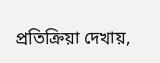প্রতিক্রিয়া দেখায়,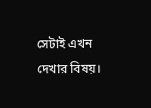সেটাই এখন দেখার বিষয়।